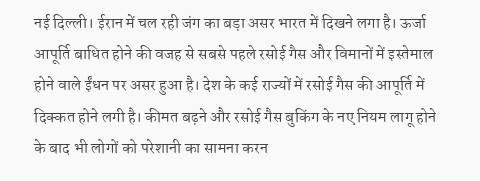नई दिल्ली। ईरान में चल रही जंग का बड़ा असर भारत में दिखने लगा है। ऊर्जा आपूर्ति बाधित होने की वजह से सबसे पहले रसोई गैस और विमानों में इस्तेमाल होने वाले ईंधन पर असर हुआ है। देश के कई राज्यों में रसोई गैस की आपूर्ति में दिक्कत होने लगी है। कीमत बढ़ने और रसोई गैस बुकिंग के नए नियम लागू होने के बाद भी लोगों को परेशानी का सामना करन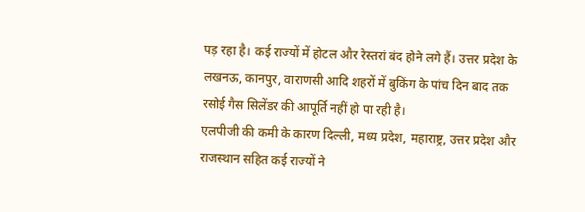पड़ रहा है। कई राज्यों में होटल और रेस्तरां बंद होने लगे हैं। उत्तर प्रदेश के लखनऊ, कानपुर, वाराणसी आदि शहरों में बुकिंग के पांच दिन बाद तक रसोई गैस सिलेंडर की आपूर्ति नहीं हो पा रही है।
एलपीजी की कमी के कारण दिल्ली, मध्य प्रदेश, महाराष्ट्र, उत्तर प्रदेश और राजस्थान सहित कई राज्यों ने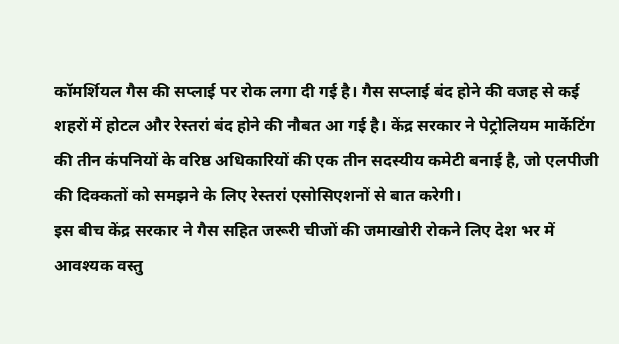कॉमर्शियल गैस की सप्लाई पर रोक लगा दी गई है। गैस सप्लाई बंद होने की वजह से कई शहरों में होटल और रेस्तरां बंद होने की नौबत आ गई है। केंद्र सरकार ने पेट्रोलियम मार्केटिंग की तीन कंपनियों के वरिष्ठ अधिकारियों की एक तीन सदस्यीय कमेटी बनाई है, जो एलपीजी की दिक्कतों को समझने के लिए रेस्तरां एसोसिएशनों से बात करेगी।
इस बीच केंद्र सरकार ने गैस सहित जरूरी चीजों की जमाखोरी रोकने लिए देश भर में आवश्यक वस्तु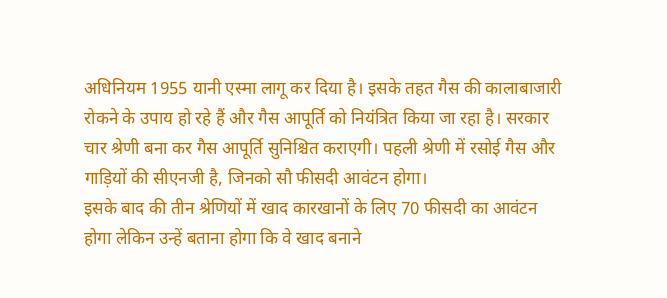अधिनियम 1955 यानी एस्मा लागू कर दिया है। इसके तहत गैस की कालाबाजारी रोकने के उपाय हो रहे हैं और गैस आपूर्ति को नियंत्रित किया जा रहा है। सरकार चार श्रेणी बना कर गैस आपूर्ति सुनिश्चित कराएगी। पहली श्रेणी में रसोई गैस और गाड़ियों की सीएनजी है, जिनको सौ फीसदी आवंटन होगा।
इसके बाद की तीन श्रेणियों में खाद कारखानों के लिए 70 फीसदी का आवंटन होगा लेकिन उन्हें बताना होगा कि वे खाद बनाने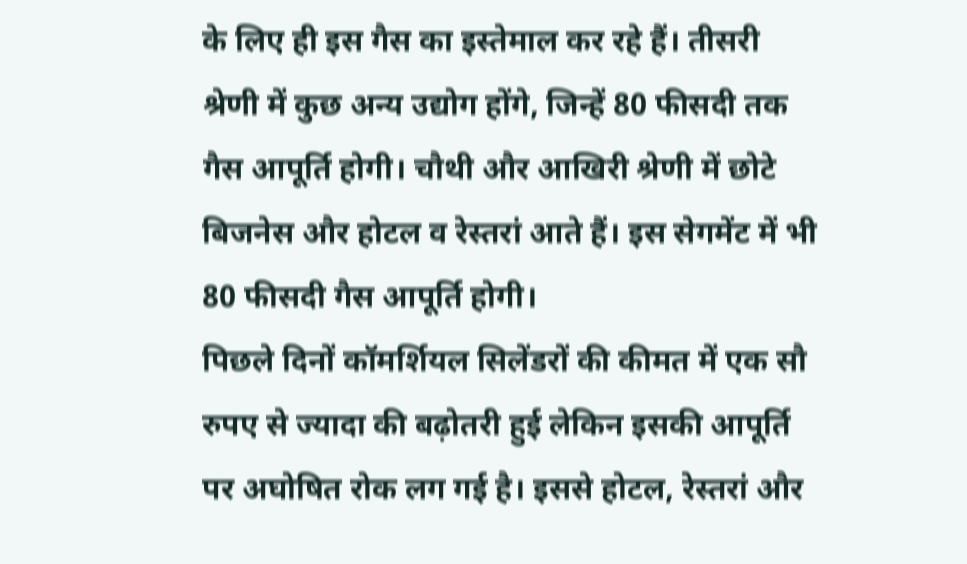के लिए ही इस गैस का इस्तेमाल कर रहे हैं। तीसरी श्रेणी में कुछ अन्य उद्योग होंगे, जिन्हें 80 फीसदी तक गैस आपूर्ति होगी। चौथी और आखिरी श्रेणी में छोटे बिजनेस और होटल व रेस्तरां आते हैं। इस सेगमेंट में भी 80 फीसदी गैस आपूर्ति होगी।
पिछले दिनों कॉमर्शियल सिलेंडरों की कीमत में एक सौ रुपए से ज्यादा की बढ़ोतरी हुई लेकिन इसकी आपूर्ति पर अघोषित रोक लग गई है। इससे होटल, रेस्तरां और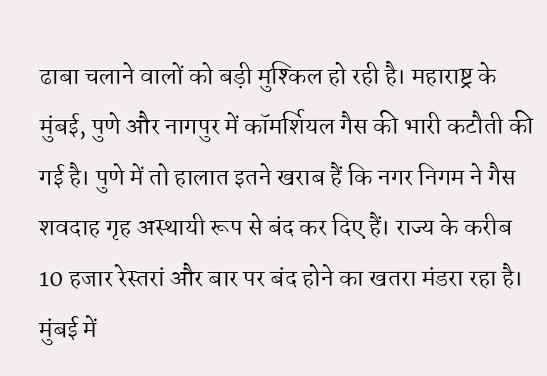ढाबा चलाने वालों को बड़ी मुश्किल हो रही है। महाराष्ट्र के मुंबई, पुणे और नागपुर में कॉमर्शियल गैस की भारी कटौती की गई है। पुणे में तो हालात इतने खराब हैं कि नगर निगम ने गैस शवदाह गृह अस्थायी रूप से बंद कर दिए हैं। राज्य के करीब 10 हजार रेस्तरां और बार पर बंद होने का खतरा मंडरा रहा है। मुंबई में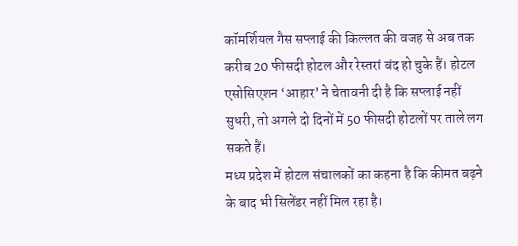कॉमर्शियल गैस सप्लाई की किल्लत की वजह से अब तक करीब 20 फीसदी होटल और रेस्तरां बंद हो चुके हैं। होटल एसोसिएशन ‘आहार’ ने चेतावनी दी है कि सप्लाई नहीं सुधरी, तो अगले दो दिनों में 50 फीसदी होटलों पर ताले लग सकते हैं।
मध्य प्रदेश में होटल संचालकों का कहना है कि कीमत बढ़ने के बाद भी सिलेंडर नहीं मिल रहा है।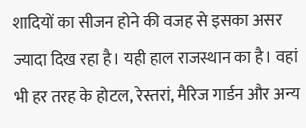शादियों का सीजन होने की वजह से इसका असर ज्यादा दिख रहा है। यही हाल राजस्थान का है। वहां भी हर तरह के होटल, रेस्तरां, मैरिज गार्डन और अन्य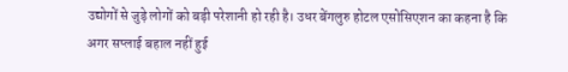उद्योगों से जुड़े लोगों को बड़ी परेशानी हो रही है। उधर बेंगलुरु होटल एसोसिएशन का कहना है कि अगर सप्लाई बहाल नहीं हुई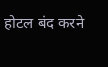होटल बंद करने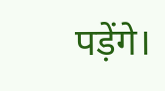पड़ेंगे।